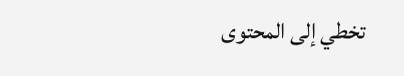تخطي إلى المحتوى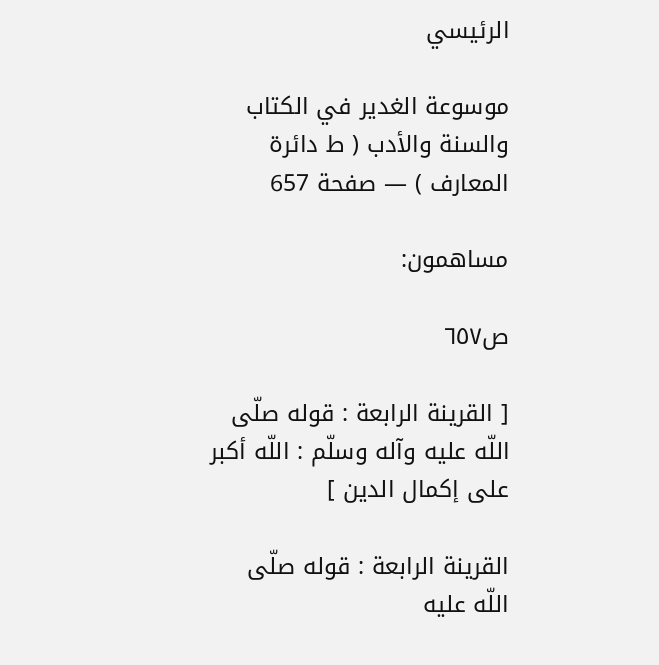الرئيسي

موسوعة الغدير في الكتاب والسنة والأدب ( ط دائرة المعارف ) — صفحة 657

مساهمون:

ص٦٥٧

[ القرينة الرابعة : قوله صلّى اللّه عليه وآله وسلّم : اللّه أكبر على إكمال الدين ]

القرينة الرابعة : قوله صلّى اللّه عليه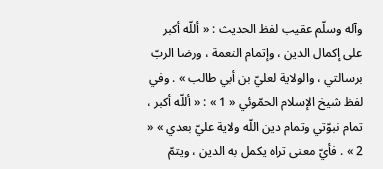وآله وسلّم عقيب لفظ الحديث : « أللّه أكبر على إكمال الدين ، وإتمام النعمة ، ورضا الربّ برسالتي ، والولاية لعليّ بن أبي طالب » . وفي لفظ شيخ الإسلام الحمّوئي « 1 » : « أللّه أكبر ، تمام نبوّتي وتمام دين اللّه ولاية عليّ بعدي » « 2 » . فأيّ معنى تراه يكمل به الدين ، ويتمّ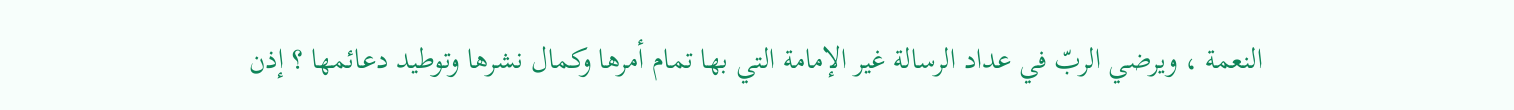النعمة ، ويرضي الربّ في عداد الرسالة غير الإمامة التي بها تمام أمرها وكمال نشرها وتوطيد دعائمها ؟ إذن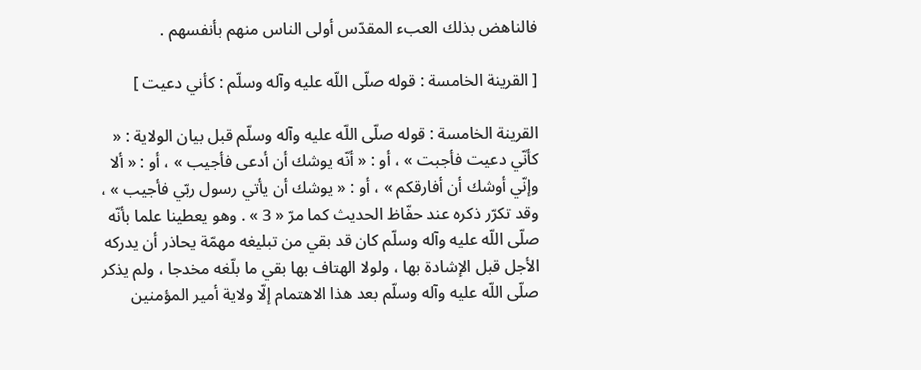فالناهض بذلك العبء المقدّس أولى الناس منهم بأنفسهم .

[ القرينة الخامسة : قوله صلّى اللّه عليه وآله وسلّم : كأني دعيت ]

القرينة الخامسة : قوله صلّى اللّه عليه وآله وسلّم قبل بيان الولاية : « كأنّي دعيت فأجبت » ، أو : « أنّه يوشك أن أدعى فأجيب » ، أو : « ألا وإنّي أوشك أن أفارقكم » ، أو : « يوشك أن يأتي رسول ربّي فأجيب » ، وقد تكرّر ذكره عند حفّاظ الحديث كما مرّ « 3 » . وهو يعطينا علما بأنّه صلّى اللّه عليه وآله وسلّم كان قد بقي من تبليغه مهمّة يحاذر أن يدركه الأجل قبل الإشادة بها ، ولولا الهتاف بها بقي ما بلّغه مخدجا ، ولم يذكر صلّى اللّه عليه وآله وسلّم بعد هذا الاهتمام إلّا ولاية أمير المؤمنين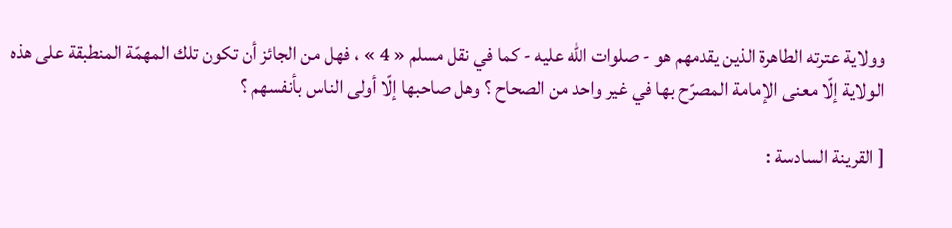وولاية عترته الطاهرة الذين يقدمهم هو - صلوات اللّه عليه - كما في نقل مسلم « 4 » ، فهل من الجائز أن تكون تلك المهمّة المنطبقة على هذه الولاية إلّا معنى الإمامة المصرّح بها في غير واحد من الصحاح ؟ وهل صاحبها إلّا أولى الناس بأنفسهم ؟

[ القرينة السادسة :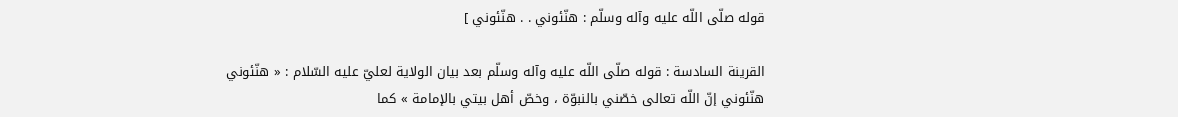قوله صلّى اللّه عليه وآله وسلّم : هنّئوني . . هنّئوني ]

القرينة السادسة : قوله صلّى اللّه عليه وآله وسلّم بعد بيان الولاية لعليّ عليه السّلام : « هنّئوني هنّئوني إنّ اللّه تعالى خصّني بالنبوّة ، وخصّ أهل بيتي بالإمامة » كما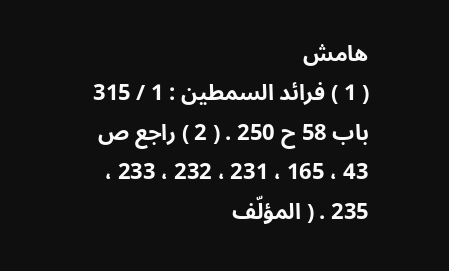هامش
( 1 ) فرائد السمطين : 1 / 315 باب 58 ح 250 . ( 2 ) راجع ص 43 ، 165 ، 231 ، 232 ، 233 ، 235 . ( المؤلّف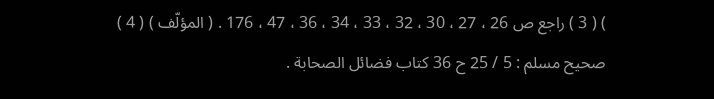) ( 3 ) راجع ص 26 ، 27 ، 30 ، 32 ، 33 ، 34 ، 36 ، 47 ، 176 . ( المؤلّف ) ( 4 ) صحيح مسلم : 5 / 25 ح 36 كتاب فضائل الصحابة .